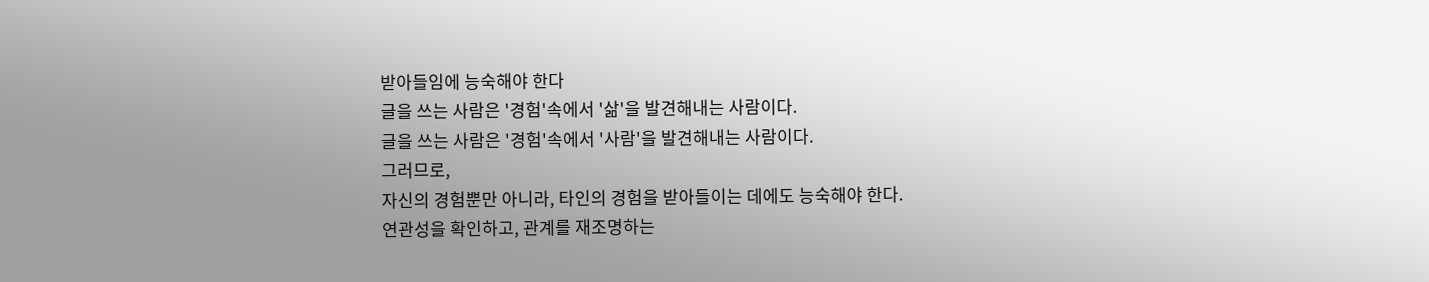받아들임에 능숙해야 한다
글을 쓰는 사람은 '경험'속에서 '삶'을 발견해내는 사람이다.
글을 쓰는 사람은 '경험'속에서 '사람'을 발견해내는 사람이다.
그러므로,
자신의 경험뿐만 아니라, 타인의 경험을 받아들이는 데에도 능숙해야 한다.
연관성을 확인하고, 관계를 재조명하는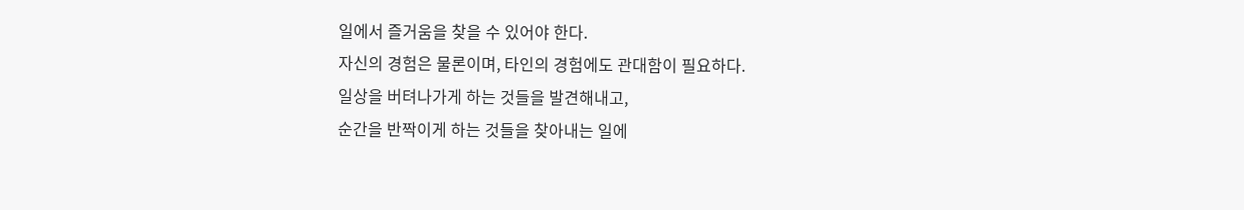일에서 즐거움을 찾을 수 있어야 한다.
자신의 경험은 물론이며, 타인의 경험에도 관대함이 필요하다.
일상을 버텨나가게 하는 것들을 발견해내고,
순간을 반짝이게 하는 것들을 찾아내는 일에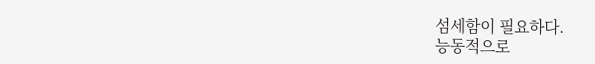섬세함이 필요하다.
능동적으로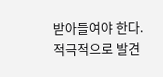받아들여야 한다.
적극적으로 발견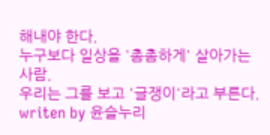해내야 한다.
누구보다 일상을 '촘촘하게' 살아가는 사람.
우리는 그를 보고 '글쟁이'라고 부른다.
writen by 윤슬누리